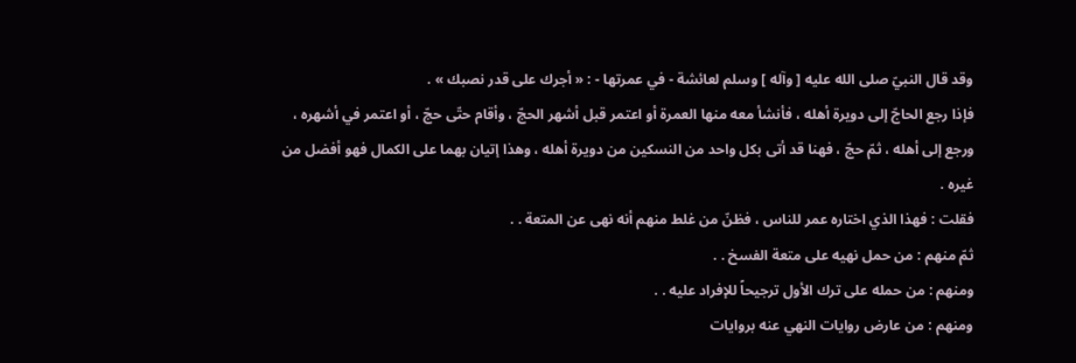وقد قال النبيّ صلى الله عليه [ وآله ] وسلم لعائشة - في عمرتها - : « أجرك على قدر نصبك » .
فإذا رجع الحاجّ إلى دويرة أهله ، فأنشأ معه منها العمرة أو اعتمر قبل أشهر الحجّ ، وأقام حتّى حجّ ، أو اعتمر في أشهره ، ورجع إلى أهله ، ثمّ حجّ ، فهنا قد أتى بكل واحد من النسكين من دويرة أهله ، وهذا إتيان بهما على الكمال فهو أفضل من غيره .
فقلت : فهذا الذي اختاره عمر للناس ، فظنّ من غلط منهم أنه نهى عن المتعة . .
ثمّ منهم : من حمل نهيه على متعة الفسخ . .
ومنهم : من حمله على ترك الأول ترجيحاً للإفراد عليه . .
ومنهم : من عارض روايات النهي عنه بروايات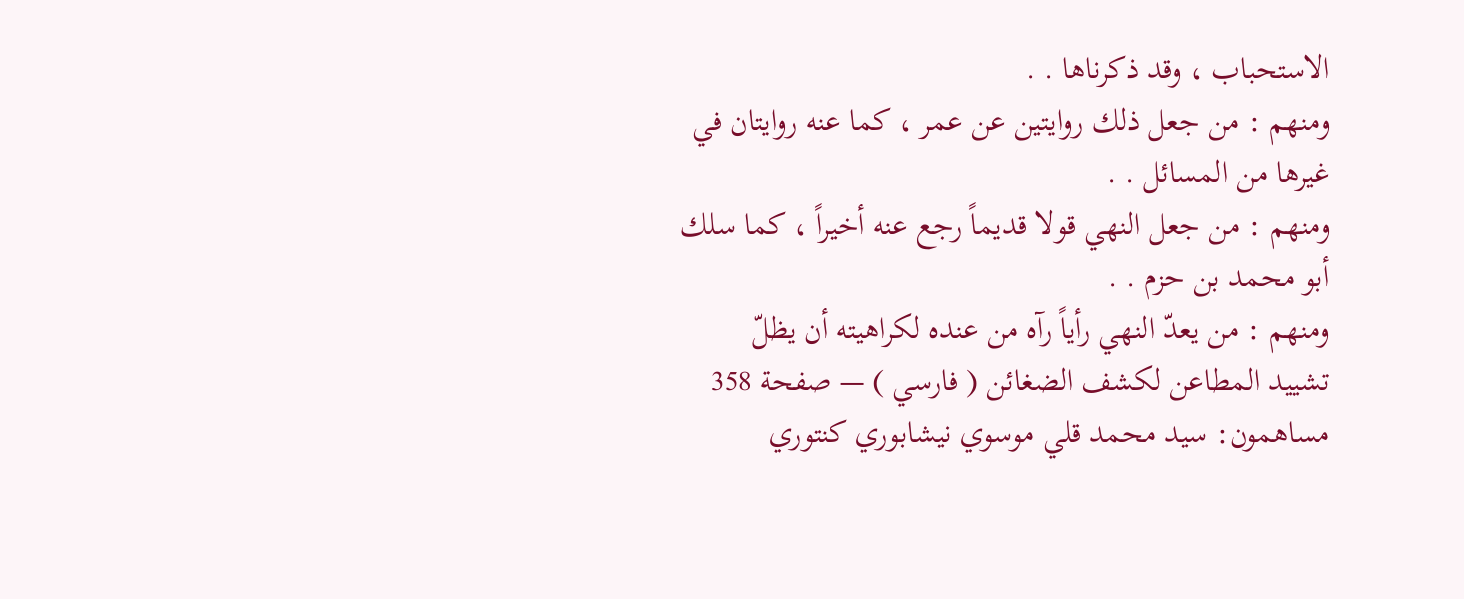الاستحباب ، وقد ذكرناها . .
ومنهم : من جعل ذلك روايتين عن عمر ، كما عنه روايتان في غيرها من المسائل . .
ومنهم : من جعل النهي قولا قديماً رجع عنه أخيراً ، كما سلك أبو محمد بن حزم . .
ومنهم : من يعدّ النهي رأياً رآه من عنده لكراهيته أن يظلّ
تشييد المطاعن لكشف الضغائن ( فارسي ) — صفحة 358
مساهمون: سيد محمد قلي موسوي نيشابوري كنتوري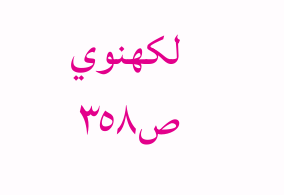لكهنوي
ص٣٥٨